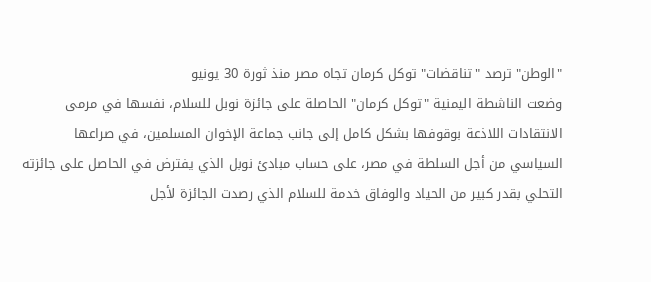"الوطن" ترصد "تناقضات" توكل كرمان تجاه مصر منذ ثورة 30 يونيو
وضعت الناشطة اليمنية "توكل كرمان" الحاصلة على جائزة نوبل للسلام، نفسها في مرمى الانتقادات اللاذعة بوقوفها بشكل كامل إلى جانب جماعة الإخوان المسلمين، في صراعها السياسي من أجل السلطة في مصر، على حساب مبادئ نوبل الذي يفترض في الحاصل على جائزته التحلي بقدر كبير من الحياد والوفاق خدمة للسلام الذي رصدت الجائزة لأجل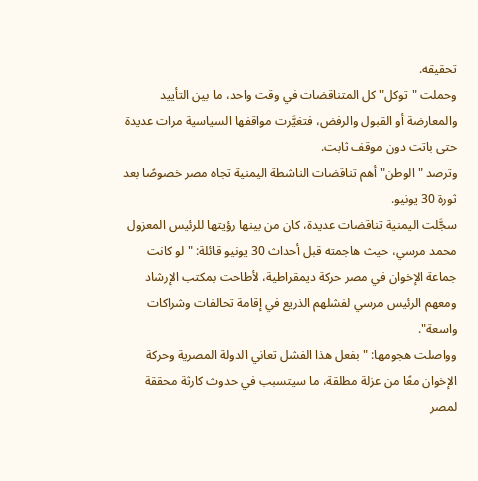تحقيقه.
وحملت "توكل" كل المتناقضات في وقت واحد، ما بين التأييد والمعارضة أو القبول والرفض، فتغيَّرت مواقفها السياسية مرات عديدة حتى باتت دون موقف ثابت.
وترصد "الوطن" أهم تناقضات الناشطة اليمنية تجاه مصر خصوصًا بعد ثورة 30 يونيو.
سجَّلت اليمنية تناقضات عديدة، كان من بينها رؤيتها للرئيس المعزول محمد مرسي، حيث هاجمته قبل أحداث 30 يونيو قائلة: "لو كانت جماعة الإخوان في مصر حركة ديمقراطية، لأطاحت بمكتب الإرشاد ومعهم الرئيس مرسي لفشلهم الذريع في إقامة تحالفات وشراكات واسعة".
وواصلت هجومها: "بفعل هذا الفشل تعاني الدولة المصرية وحركة الإخوان معًا من عزلة مطلقة، ما سيتسبب في حدوث كارثة محققة لمصر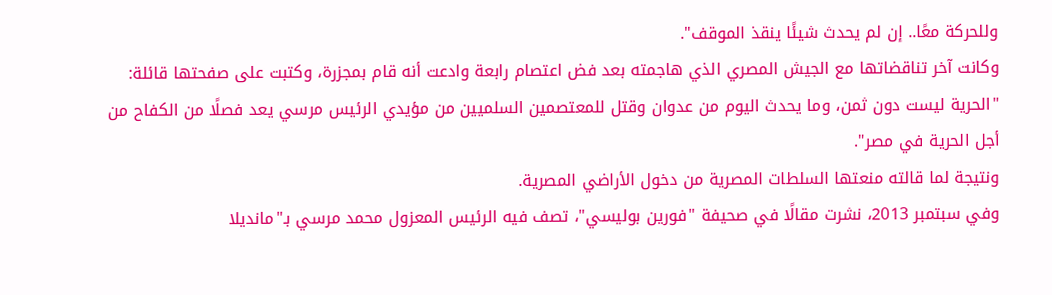وللحركة معًا.. إن لم يحدث شيئًا ينقذ الموقف".
وكانت آخر تناقضاتها مع الجيش المصري الذي هاجمته بعد فض اعتصام رابعة وادعت أنه قام بمجزرة، وكتبت على صفحتها قائلة: "الحرية ليست دون ثمن، وما يحدث اليوم من عدوان وقتل للمعتصمين السلميين من مؤيدي الرئيس مرسي يعد فصلًا من الكفاح من أجل الحرية في مصر".
ونتيجة لما قالته منعتها السلطات المصرية من دخول الأراضي المصرية.
وفي سبتمبر 2013، نشرت مقالًا في صحيفة "فورين بوليسي"، تصف فيه الرئيس المعزول محمد مرسي بـ"مانديلا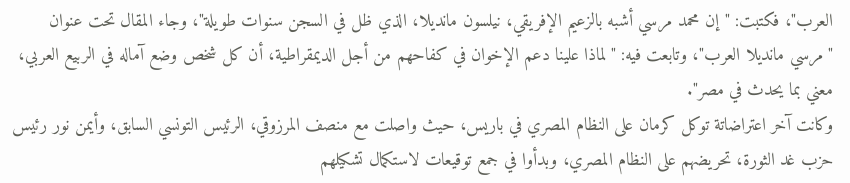العرب"، فكتبت: "إن محمد مرسي أشبه بالزعيم الإفريقي، نيلسون مانديلا، الذي ظل في السجن سنوات طويلة"، وجاء المقال تحت عنوان "مرسي مانديلا العرب"، وتابعت فيه: "لماذا علينا دعم الإخوان في كفاحهم من أجل الديمقراطية، أن كل شخص وضع آماله في الربيع العربي، معني بما يحدث في مصر".
وكانت آخر اعتراضاتة توكل كرمان على النظام المصري في باريس، حيث واصلت مع منصف المرزوقي، الرئيس التونسي السابق، وأيمن نور رئيس حزب غد الثورة، تحريضهم على النظام المصري، وبدأوا في جمع توقيعات لاستكمال تشكيلهم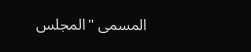المسمى "المجلس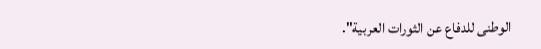الوطنى للدفاع عن الثورات العربية".